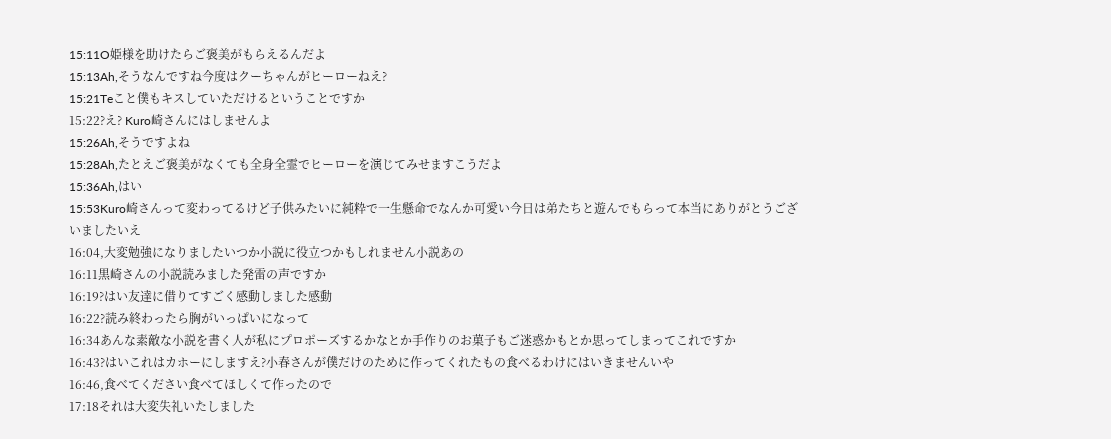15:11O姫様を助けたらご褒美がもらえるんだよ
15:13Ah,そうなんですね今度はクーちゃんがヒーローねえ?
15:21Teこと僕もキスしていただけるということですか
15:22?え? Kuro崎さんにはしませんよ
15:26Ah,そうですよね
15:28Ah,たとえご褒美がなくても全身全霊でヒーローを演じてみせますこうだよ
15:36Ah,はい
15:53Kuro崎さんって変わってるけど子供みたいに純粋で一生懸命でなんか可愛い今日は弟たちと遊んでもらって本当にありがとうございましたいえ
16:04,大変勉強になりましたいつか小説に役立つかもしれません小説あの
16:11黒崎さんの小説読みました発雷の声ですか
16:19?はい友達に借りてすごく感動しました感動
16:22?読み終わったら胸がいっぱいになって
16:34あんな素敵な小説を書く人が私にプロポーズするかなとか手作りのお菓子もご迷惑かもとか思ってしまってこれですか
16:43?はいこれはカホーにしますえ?小春さんが僕だけのために作ってくれたもの食べるわけにはいきませんいや
16:46,食べてください食べてほしくて作ったので
17:18それは大変失礼いたしました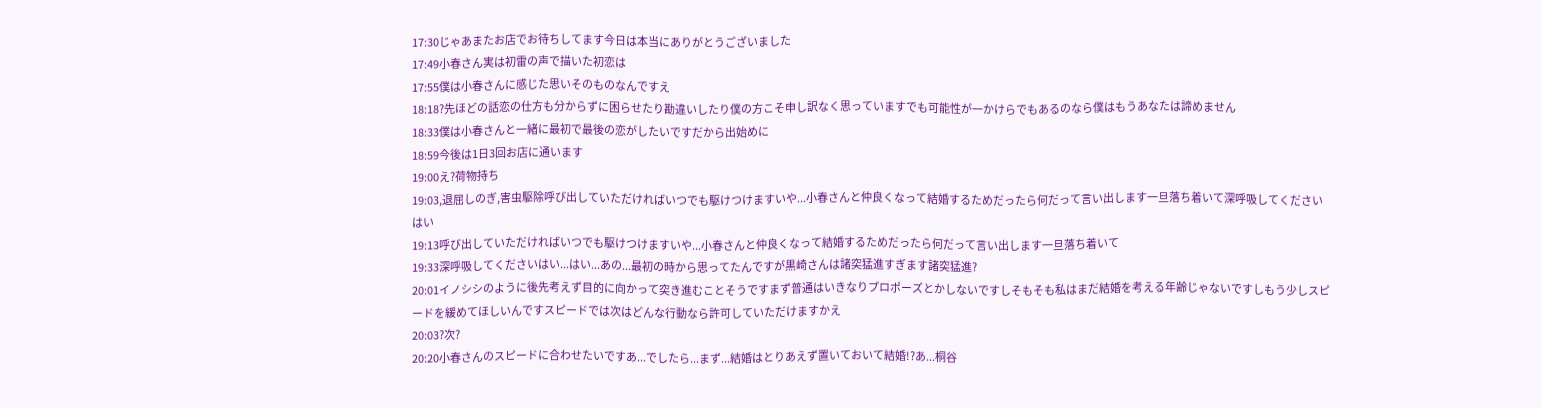17:30じゃあまたお店でお待ちしてます今日は本当にありがとうございました
17:49小春さん実は初雷の声で描いた初恋は
17:55僕は小春さんに感じた思いそのものなんですえ
18:18?先ほどの話恋の仕方も分からずに困らせたり勘違いしたり僕の方こそ申し訳なく思っていますでも可能性が一かけらでもあるのなら僕はもうあなたは諦めません
18:33僕は小春さんと一緒に最初で最後の恋がしたいですだから出始めに
18:59今後は1日3回お店に通います
19:00え?荷物持ち
19:03,退屈しのぎ,害虫駆除呼び出していただければいつでも駆けつけますいや...小春さんと仲良くなって結婚するためだったら何だって言い出します一旦落ち着いて深呼吸してくださいはい
19:13呼び出していただければいつでも駆けつけますいや...小春さんと仲良くなって結婚するためだったら何だって言い出します一旦落ち着いて
19:33深呼吸してくださいはい...はい...あの...最初の時から思ってたんですが黒崎さんは諸突猛進すぎます諸突猛進?
20:01イノシシのように後先考えず目的に向かって突き進むことそうですまず普通はいきなりプロポーズとかしないですしそもそも私はまだ結婚を考える年齢じゃないですしもう少しスピードを緩めてほしいんですスピードでは次はどんな行動なら許可していただけますかえ
20:03?次?
20:20小春さんのスピードに合わせたいですあ...でしたら...まず...結婚はとりあえず置いておいて結婚!?あ...桐谷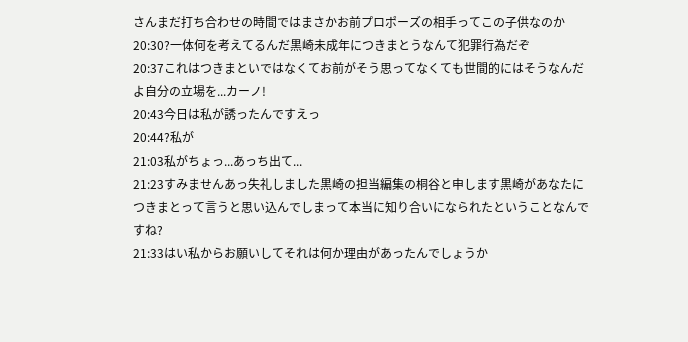さんまだ打ち合わせの時間ではまさかお前プロポーズの相手ってこの子供なのか
20:30?一体何を考えてるんだ黒崎未成年につきまとうなんて犯罪行為だぞ
20:37これはつきまといではなくてお前がそう思ってなくても世間的にはそうなんだよ自分の立場を...カーノ!
20:43今日は私が誘ったんですえっ
20:44?私が
21:03私がちょっ...あっち出て...
21:23すみませんあっ失礼しました黒崎の担当編集の桐谷と申します黒崎があなたにつきまとって言うと思い込んでしまって本当に知り合いになられたということなんですね?
21:33はい私からお願いしてそれは何か理由があったんでしょうか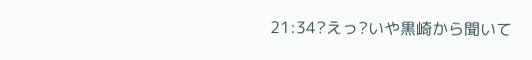21:34?えっ?いや黒崎から聞いて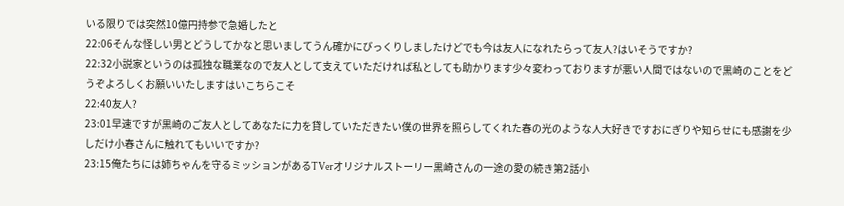いる限りでは突然10億円持参で急婚したと
22:06そんな怪しい男とどうしてかなと思いましてうん確かにびっくりしましたけどでも今は友人になれたらって友人?はいそうですか?
22:32小説家というのは孤独な職業なので友人として支えていただければ私としても助かります少々変わっておりますが悪い人間ではないので黒崎のことをどうぞよろしくお願いいたしますはいこちらこそ
22:40友人?
23:01早速ですが黒崎のご友人としてあなたに力を貸していただきたい僕の世界を照らしてくれた春の光のような人大好きですおにぎりや知らせにも感謝を少しだけ小春さんに触れてもいいですか?
23:15俺たちには姉ちゃんを守るミッションがあるTVerオリジナルストーリー黒崎さんの一途の愛の続き第2話小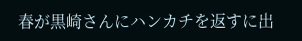春が黒崎さんにハンカチを返すに出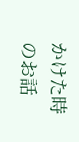かけた時のお話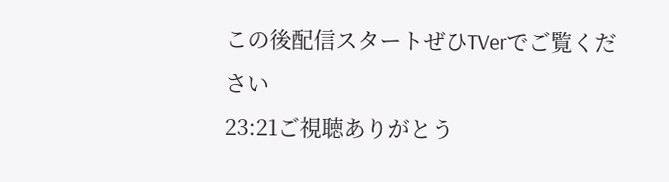この後配信スタートぜひTVerでご覧ください
23:21ご視聴ありがとう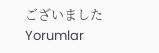ございました
Yorumlar